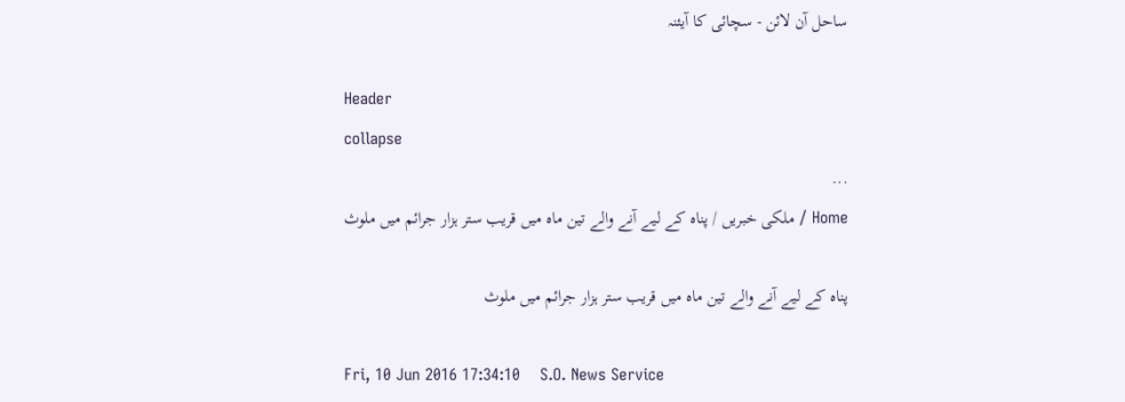ساحل آن لائن - سچائی کا آیئنہ

Header
collapse
...
Home / ملکی خبریں / پناہ کے لیے آنے والے تین ماہ میں قریب ستر ہزار جرائم میں ملوث

پناہ کے لیے آنے والے تین ماہ میں قریب ستر ہزار جرائم میں ملوث

Fri, 10 Jun 2016 17:34:10    S.O. News Service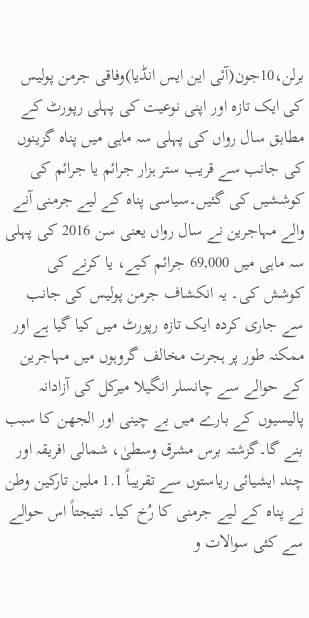برلن،10جون(آئی این ایس انڈیا)وفاقی جرمن پولیس کی ایک تازہ اور اپنی نوعیت کی پہلی رپورٹ کے مطابق سال رواں کی پہلی سہ ماہی میں پناہ گزینوں کی جانب سے قریب ستر ہزار جرائم یا جرائم کی کوششیں کی گئیں۔سیاسی پناہ کے لیے جرمنی آنے والے مہاجرین نے سال رواں یعنی سن 2016 کی پہلی سہ ماہی میں 69,000 جرائم کیے، یا کرنے کی کوشش کی۔ یہ انکشاف جرمن پولیس کی جانب سے جاری کردہ ایک تازہ رپورٹ میں کیا گیا ہے اور ممکنہ طور پر ہجرت مخالف گروہوں میں مہاجرین کے حوالے سے چانسلر انگیلا میرکل کی آزادانہ پالیسیوں کے بارے میں بے چینی اور الجھن کا سبب بنے گا۔گزشتہ برس مشرق وسطیٰ، شمالی افریقہ اور چند ایشیائی ریاستوں سے تقریباً 1.1 ملین تارکین وطن نے پناہ کے لیے جرمنی کا رُخ کیا۔ نتیجتاً اس حوالے سے کئی سوالات و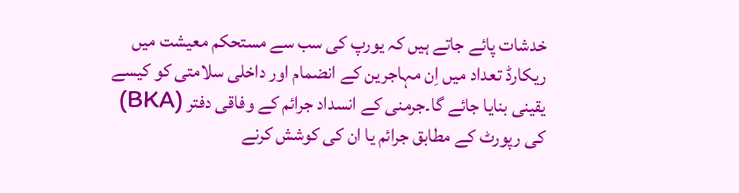خدشات پائے جاتے ہیں کہ یورپ کی سب سے مستحکم معیشت میں ریکارڈ تعداد میں اِن مہاجرین کے انضمام اور داخلی سلامتی کو کیسے یقینی بنایا جائے گا۔جرمنی کے انسداد جرائم کے وفاقی دفتر (BKA) کی رپورٹ کے مطابق جرائم یا ان کی کوشش کرنے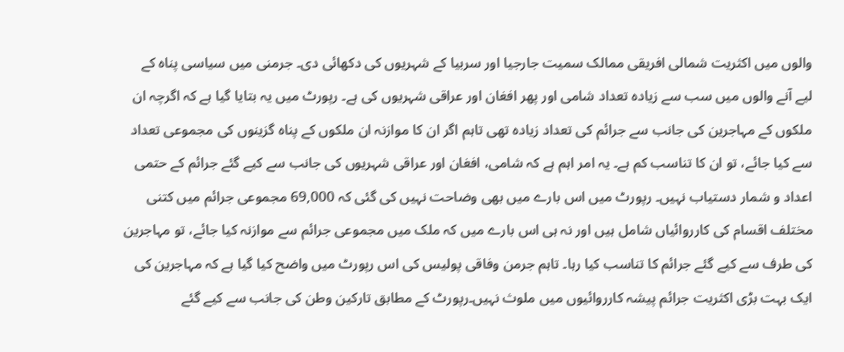والوں میں اکثریت شمالی افریقی ممالک سمیت جارجیا اور سربیا کے شہریوں کی دکھائی دی۔ جرمنی میں سیاسی پناہ کے لیے آنے والوں میں سب سے زیادہ تعداد شامی اور پھر افغان اور عراقی شہریوں کی ہے۔ رپورٹ میں یہ بتایا گیا ہے کہ اگرچہ ان ملکوں کے مہاجرین کی جانب سے جرائم کی تعداد زیادہ تھی تاہم اگر ان کا موازنہ ان ملکوں کے پناہ گزینوں کی مجموعی تعداد سے کیا جائے، تو ان کا تناسب کم ہے۔ یہ امر اہم ہے کہ شامی، افغان اور عراقی شہریوں کی جانب سے کیے گئے جرائم کے حتمی اعداد و شمار دستیاب نہیں۔ رپورٹ میں اس بارے میں بھی وضاحت نہیں کی گئی کہ 69,000 مجموعی جرائم میں کتنی مختلف اقسام کی کارروائیاں شامل ہیں اور نہ ہی اس بارے میں کہ ملک میں مجموعی جرائم سے موازنہ کیا جائے، تو مہاجرین کی طرف سے کیے گئے جرائم کا تناسب کیا رہا۔ تاہم جرمن وفاقی پولیس کی اس رپورٹ میں واضح کیا گیا ہے کہ مہاجرین کی ایک بہت بڑی اکثریت جرائم پیشہ کارروائیوں میں ملوث نہیں۔رپورٹ کے مطابق تارکین وطن کی جانب سے کیے گئے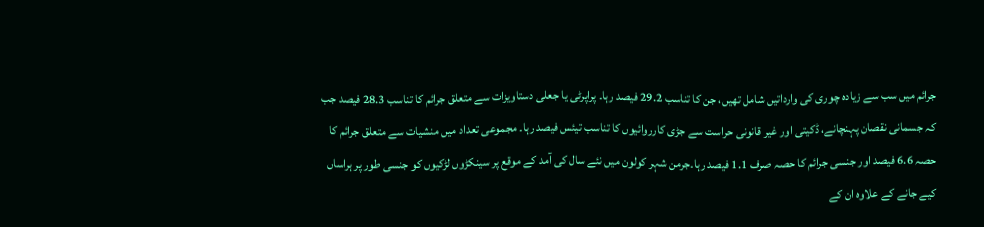جرائم میں سب سے زیادہ چوری کی وارداتیں شامل تھیں، جن کا تناسب 29.2 فیصد رہا۔ پراپرٹی یا جعلی دستاویزات سے متعلق جرائم کا تناسب 28.3 فیصد جب کہ جسمانی نقصان پہنچانے، ڈکیتی اور غیر قانونی حراست سے جڑی کارروائیوں کا تناسب تیئس فیصد رہا۔ مجموعی تعداد میں منشیات سے متعلق جرائم کا حصہ 6.6 فیصد اور جنسی جرائم کا حصہ صرف 1.1 فیصد رہا۔جرمن شہر کولون میں نئے سال کی آمد کے موقع پر سینکڑوں لڑکیوں کو جنسی طور پر ہراساں کیے جانے کے علاوہ ان کے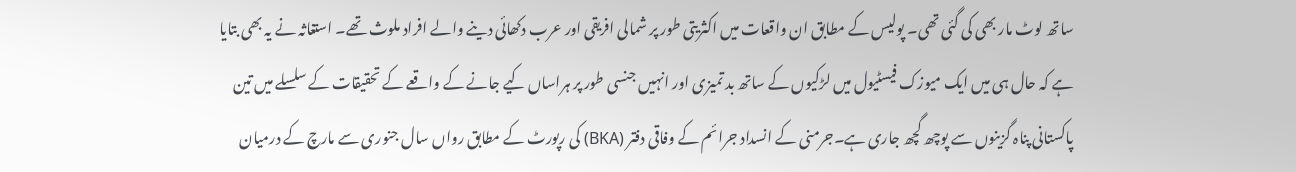ساتھ لوٹ مار بھی کی گئی تھی۔ پولیس کے مطابق ان واقعات میں اکثریتی طور پر شمالی افریقی اور عرب دکھائی دینے والے افراد ملوث تھے۔ استغاثہ نے یہ بھی بتایا ہے کہ حال ہی میں ایک میوزک فیسٹیول میں لڑکیوں کے ساتھ بد تمیزی اور انہیں جنسی طور پر ہراساں کیے جانے کے واقعے کے تحقیقات کے سلسلے میں تین پاکستانی پناہ گزینوں سے پوچھ گچھ جاری ہے۔جرمنی کے انسداد جرائم کے وفاقی دفتر (BKA) کی رپورٹ کے مطابق رواں سال جنوری سے مارچ کے درمیان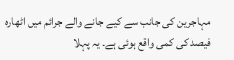مہاجرین کی جانب سے کیے جانے والے جرائم میں اٹھارہ فیصد کی کمی واقع ہوئی ہے۔ یہ پہلا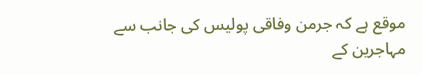موقع ہے کہ جرمن وفاقی پولیس کی جانب سے مہاجرین کے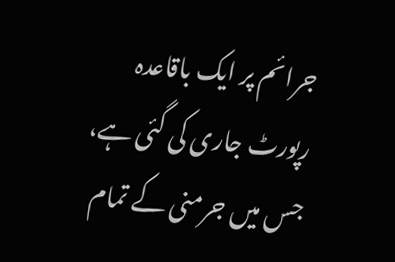جرائم پر ایک باقاعدہ رپورٹ جاری کی گئی ہے، جس میں جرمنی کے تمام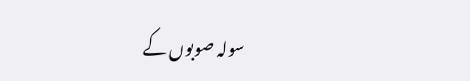سولہ صوبوں کے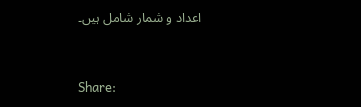اعداد و شمار شامل ہیں۔


Share: